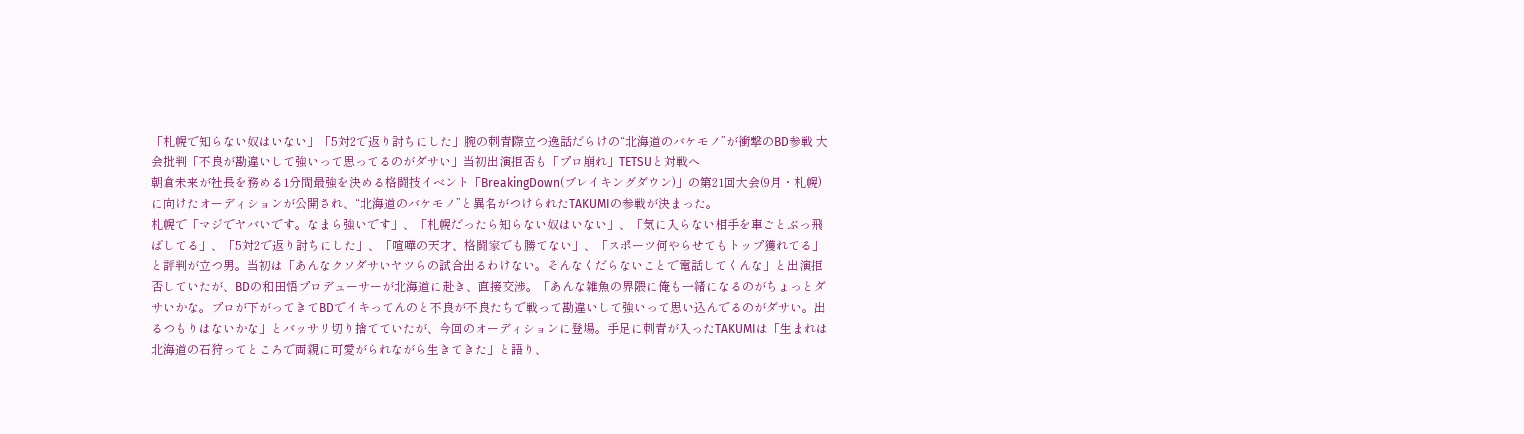「札幌で知らない奴はいない」「5対2で返り討ちにした」腕の刺青際立つ逸話だらけの“北海道のバケモノ”が衝撃のBD参戦 大会批判「不良が勘違いして強いって思ってるのがダサい」当初出演拒否も「プロ崩れ」TETSUと対戦へ
朝倉未来が社長を務める1分間最強を決める格闘技イベント「BreakingDown(ブレイキングダウン)」の第21回大会(9月・札幌)に向けたオーディションが公開され、“北海道のバケモノ”と異名がつけられたTAKUMIの参戦が決まった。
札幌で「マジでヤバいです。なまら強いです」、「札幌だったら知らない奴はいない」、「気に入らない相手を車ごとぶっ飛ばしてる」、「5対2で返り討ちにした」、「喧嘩の天才、格闘家でも勝てない」、「スポーツ何やらせてもトップ獲れてる」と評判が立つ男。当初は「あんなクソダサいヤツらの試合出るわけない。そんなくだらないことで電話してくんな」と出演拒否していたが、BDの和田悟プロデューサーが北海道に赴き、直接交渉。「あんな雑魚の界隈に俺も一緒になるのがちょっとダサいかな。プロが下がってきてBDでイキってんのと不良が不良たちで戦って勘違いして強いって思い込んでるのがダサい。出るつもりはないかな」とバッサリ切り捨てていたが、今回のオーディションに登場。手足に刺青が入ったTAKUMIは「生まれは北海道の石狩ってところで両親に可愛がられながら生きてきた」と語り、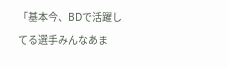「基本今、BDで活躍してる選手みんなあま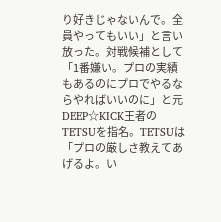り好きじゃないんで。全員やってもいい」と言い放った。対戦候補として「1番嫌い。プロの実績もあるのにプロでやるならやればいいのに」と元DEEP☆KICK王者のTETSUを指名。TETSUは「プロの厳しさ教えてあげるよ。い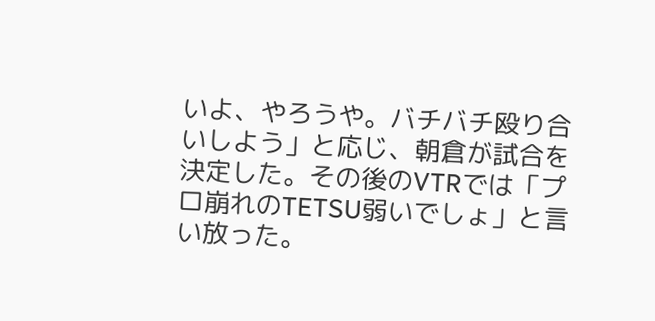いよ、やろうや。バチバチ殴り合いしよう」と応じ、朝倉が試合を決定した。その後のVTRでは「プロ崩れのTETSU弱いでしょ」と言い放った。